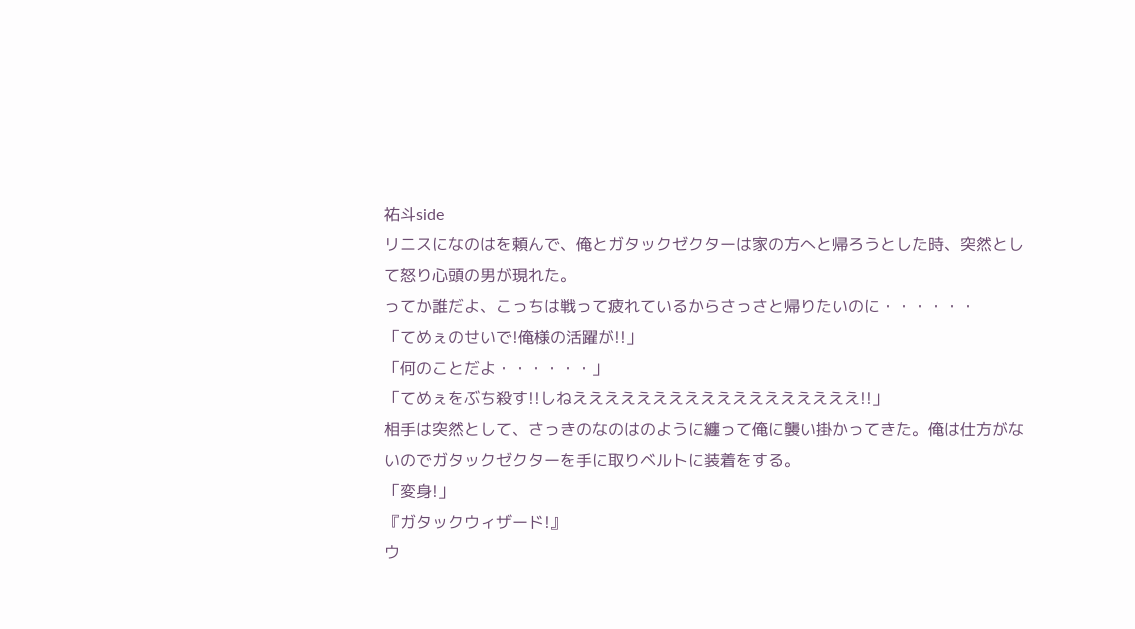祐斗side
リニスになのはを頼んで、俺とガタックゼクターは家の方へと帰ろうとした時、突然として怒り心頭の男が現れた。
ってか誰だよ、こっちは戦って疲れているからさっさと帰りたいのに・・・・・・
「てめぇのせいで!俺様の活躍が!!」
「何のことだよ・・・・・・」
「てめぇをぶち殺す!!しねええええええええええええええええええ!!」
相手は突然として、さっきのなのはのように纏って俺に襲い掛かってきた。俺は仕方がないのでガタックゼクターを手に取りベルトに装着をする。
「変身!」
『ガタックウィザード!』
ウ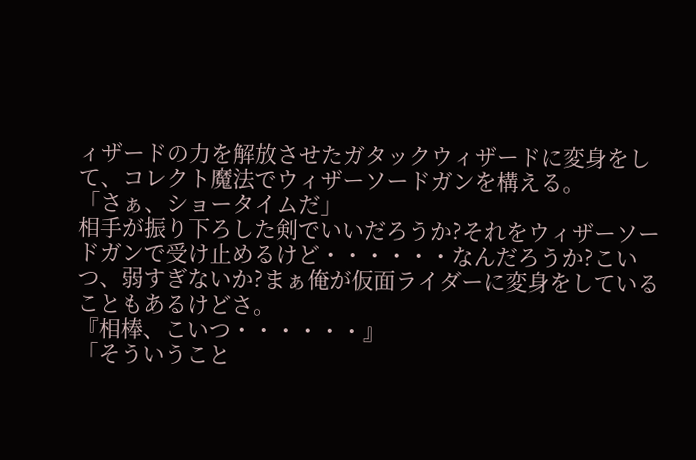ィザードの力を解放させたガタックウィザードに変身をして、コレクト魔法でウィザーソードガンを構える。
「さぁ、ショータイムだ」
相手が振り下ろした剣でいいだろうか?それをウィザーソードガンで受け止めるけど・・・・・・なんだろうか?こいつ、弱すぎないか?まぁ俺が仮面ライダーに変身をしていることもあるけどさ。
『相棒、こいつ・・・・・・』
「そういうこと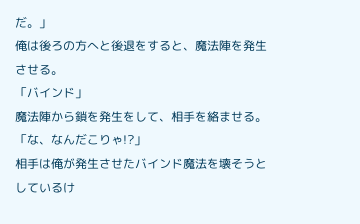だ。」
俺は後ろの方へと後退をすると、魔法陣を発生させる。
「バインド」
魔法陣から鎖を発生をして、相手を絡ませる。
「な、なんだこりゃ!?」
相手は俺が発生させたバインド魔法を壊そうとしているけ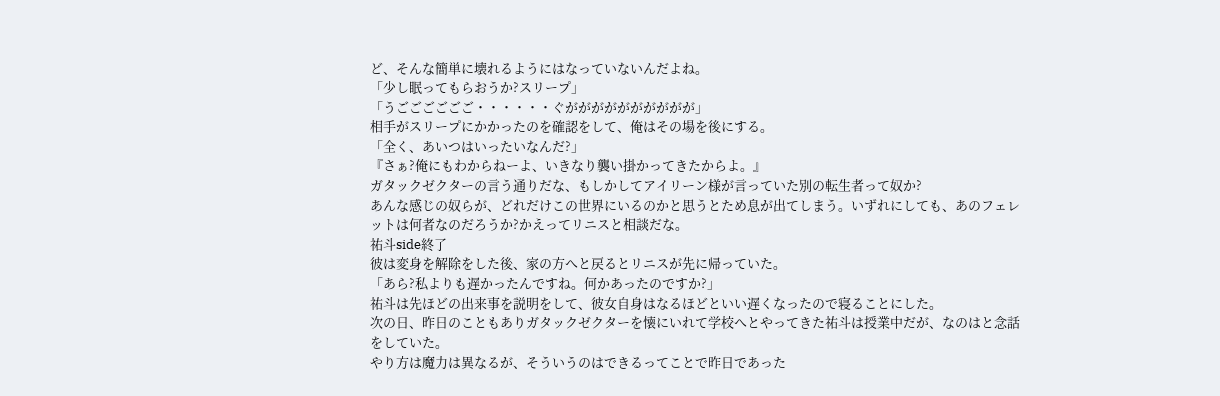ど、そんな簡単に壊れるようにはなっていないんだよね。
「少し眠ってもらおうか?スリープ」
「うごごごごごご・・・・・・ぐがががががががががが」
相手がスリープにかかったのを確認をして、俺はその場を後にする。
「全く、あいつはいったいなんだ?」
『さぁ?俺にもわからねーよ、いきなり襲い掛かってきたからよ。』
ガタックゼクターの言う通りだな、もしかしてアイリーン様が言っていた別の転生者って奴か?
あんな感じの奴らが、どれだけこの世界にいるのかと思うとため息が出てしまう。いずれにしても、あのフェレットは何者なのだろうか?かえってリニスと相談だな。
祐斗side終了
彼は変身を解除をした後、家の方へと戻るとリニスが先に帰っていた。
「あら?私よりも遅かったんですね。何かあったのですか?」
祐斗は先ほどの出来事を説明をして、彼女自身はなるほどといい遅くなったので寝ることにした。
次の日、昨日のこともありガタックゼクターを懐にいれて学校へとやってきた祐斗は授業中だが、なのはと念話をしていた。
やり方は魔力は異なるが、そういうのはできるってことで昨日であった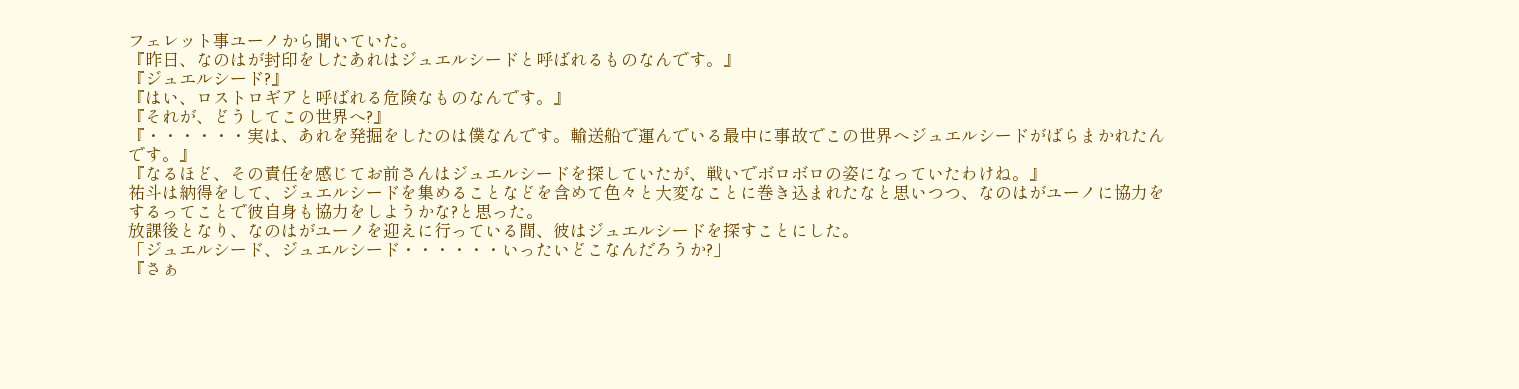フェレット事ユーノから聞いていた。
『昨日、なのはが封印をしたあれはジュエルシードと呼ばれるものなんです。』
『ジュエルシード?』
『はい、ロストロギアと呼ばれる危険なものなんです。』
『それが、どうしてこの世界へ?』
『・・・・・・実は、あれを発掘をしたのは僕なんです。輸送船で運んでいる最中に事故でこの世界へジュエルシードがばらまかれたんです。』
『なるほど、その責任を感じてお前さんはジュエルシードを探していたが、戦いでボロボロの姿になっていたわけね。』
祐斗は納得をして、ジュエルシードを集めることなどを含めて色々と大変なことに巻き込まれたなと思いつつ、なのはがユーノに協力をするってことで彼自身も協力をしようかな?と思った。
放課後となり、なのはがユーノを迎えに行っている間、彼はジュエルシードを探すことにした。
「ジュエルシード、ジュエルシード・・・・・・いったいどこなんだろうか?」
『さぁ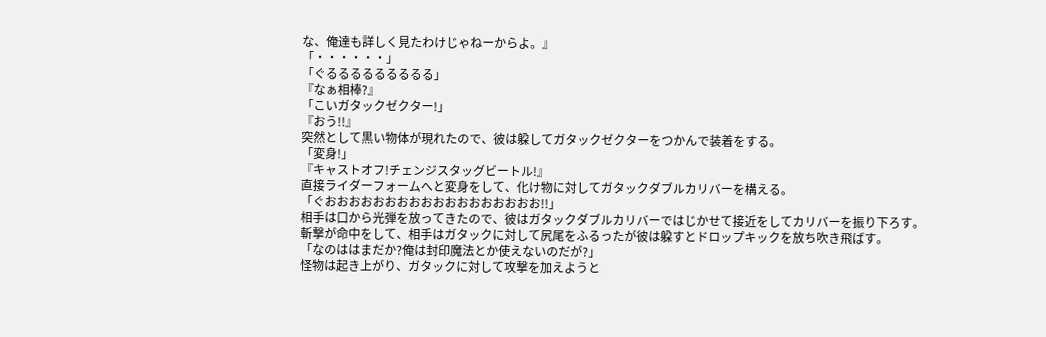な、俺達も詳しく見たわけじゃねーからよ。』
「・・・・・・」
「ぐるるるるるるるるる」
『なぁ相棒?』
「こいガタックゼクター!」
『おう!!』
突然として黒い物体が現れたので、彼は躱してガタックゼクターをつかんで装着をする。
「変身!」
『キャストオフ!チェンジスタッグビートル!』
直接ライダーフォームへと変身をして、化け物に対してガタックダブルカリバーを構える。
「ぐおおおおおおおおおおおおおおおおおお!!」
相手は口から光弾を放ってきたので、彼はガタックダブルカリバーではじかせて接近をしてカリバーを振り下ろす。
斬撃が命中をして、相手はガタックに対して尻尾をふるったが彼は躱すとドロップキックを放ち吹き飛ばす。
「なのははまだか?俺は封印魔法とか使えないのだが?」
怪物は起き上がり、ガタックに対して攻撃を加えようと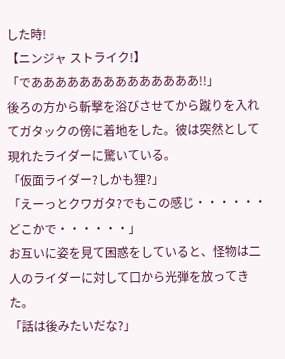した時!
【ニンジャ ストライク!】
「でああああああああああああああ!!」
後ろの方から斬撃を浴びさせてから蹴りを入れてガタックの傍に着地をした。彼は突然として現れたライダーに驚いている。
「仮面ライダー?しかも狸?」
「えーっとクワガタ?でもこの感じ・・・・・・どこかで・・・・・・」
お互いに姿を見て困惑をしていると、怪物は二人のライダーに対して口から光弾を放ってきた。
「話は後みたいだな?」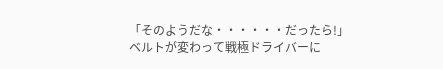「そのようだな・・・・・・だったら!」
ベルトが変わって戦極ドライバーに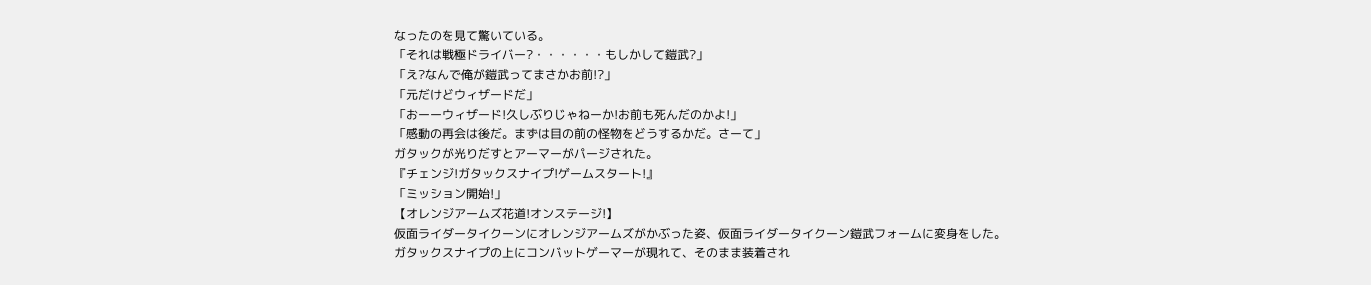なったのを見て驚いている。
「それは戦極ドライバー?・・・・・・もしかして鎧武?」
「え?なんで俺が鎧武ってまさかお前!?」
「元だけどウィザードだ」
「おーーウィザード!久しぶりじゃねーか!お前も死んだのかよ!」
「感動の再会は後だ。まずは目の前の怪物をどうするかだ。さーて」
ガタックが光りだすとアーマーがパージされた。
『チェンジ!ガタックスナイプ!ゲームスタート!』
「ミッション開始!」
【オレンジアームズ花道!オンステージ!】
仮面ライダータイクーンにオレンジアームズがかぶった姿、仮面ライダータイクーン鎧武フォームに変身をした。
ガタックスナイプの上にコンバットゲーマーが現れて、そのまま装着され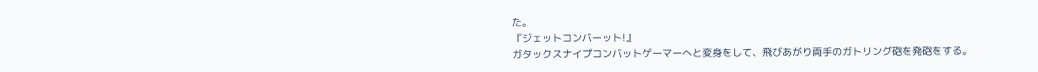た。
『ジェットコンバーット!』
ガタックスナイプコンバットゲーマーへと変身をして、飛びあがり両手のガトリング砲を発砲をする。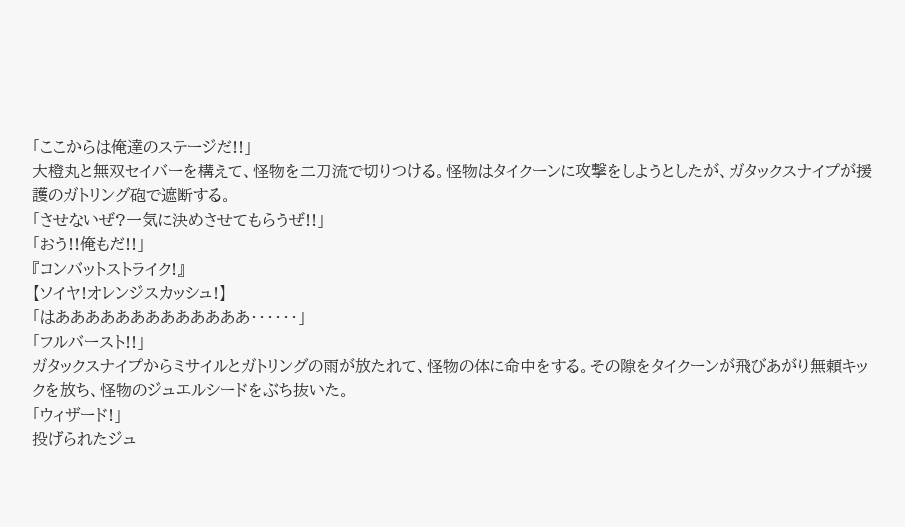「ここからは俺達のステージだ!!」
大橙丸と無双セイバーを構えて、怪物を二刀流で切りつける。怪物はタイクーンに攻撃をしようとしたが、ガタックスナイプが援護のガトリング砲で遮断する。
「させないぜ?一気に決めさせてもらうぜ!!」
「おう!!俺もだ!!」
『コンバットストライク!』
【ソイヤ!オレンジスカッシュ!】
「はあああああああああああああ・・・・・・」
「フルバースト!!」
ガタックスナイプからミサイルとガトリングの雨が放たれて、怪物の体に命中をする。その隙をタイクーンが飛びあがり無頼キックを放ち、怪物のジュエルシードをぶち抜いた。
「ウィザード!」
投げられたジュ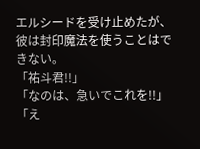エルシードを受け止めたが、彼は封印魔法を使うことはできない。
「祐斗君!!」
「なのは、急いでこれを!!」
「え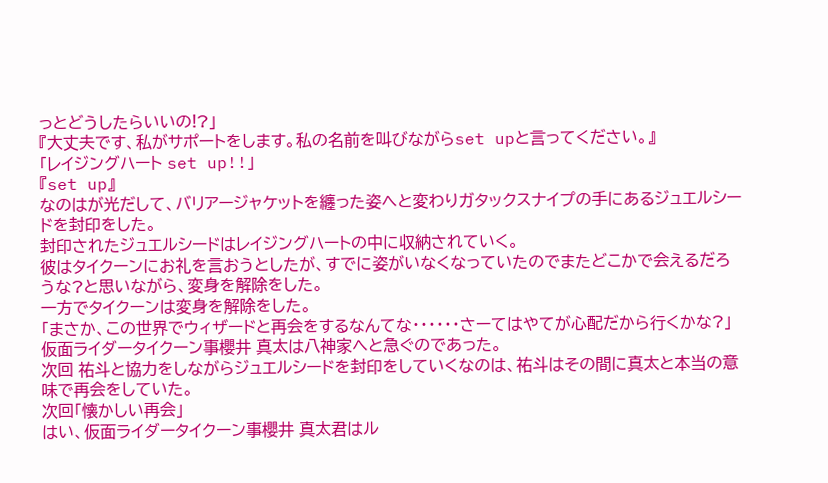っとどうしたらいいの!?」
『大丈夫です、私がサポートをします。私の名前を叫びながらset upと言ってください。』
「レイジングハート set up!!」
『set up』
なのはが光だして、バリアージャケットを纏った姿へと変わりガタックスナイプの手にあるジュエルシードを封印をした。
封印されたジュエルシードはレイジングハートの中に収納されていく。
彼はタイクーンにお礼を言おうとしたが、すでに姿がいなくなっていたのでまたどこかで会えるだろうな?と思いながら、変身を解除をした。
一方でタイクーンは変身を解除をした。
「まさか、この世界でウィザードと再会をするなんてな・・・・・・さーてはやてが心配だから行くかな?」
仮面ライダータイクーン事櫻井 真太は八神家へと急ぐのであった。
次回 祐斗と協力をしながらジュエルシードを封印をしていくなのは、祐斗はその間に真太と本当の意味で再会をしていた。
次回「懐かしい再会」
はい、仮面ライダータイクーン事櫻井 真太君はル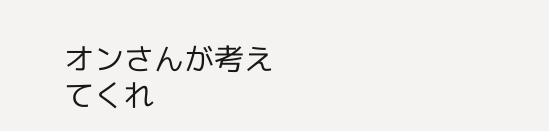オンさんが考えてくれ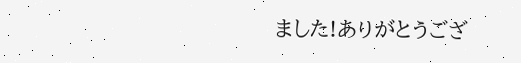ました!ありがとうござ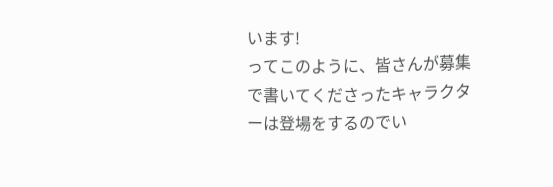います!
ってこのように、皆さんが募集で書いてくださったキャラクターは登場をするのでい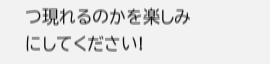つ現れるのかを楽しみにしてください!